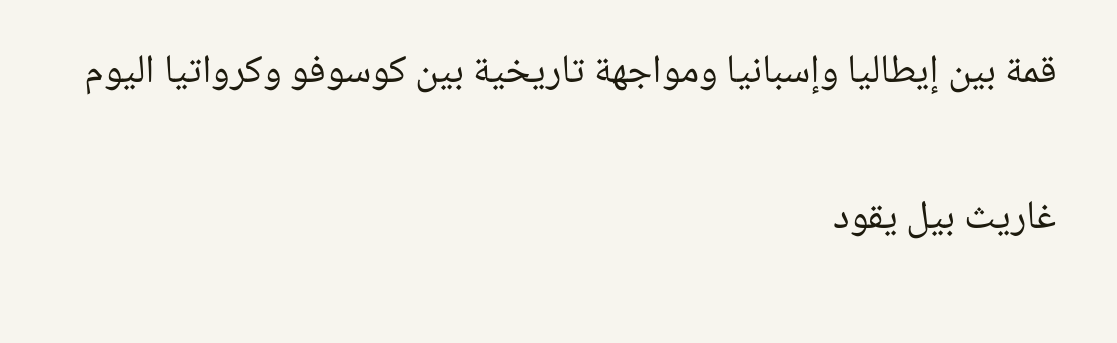قمة بين إيطاليا وإسبانيا ومواجهة تاريخية بين كوسوفو وكرواتيا اليوم

غاريث بيل يقود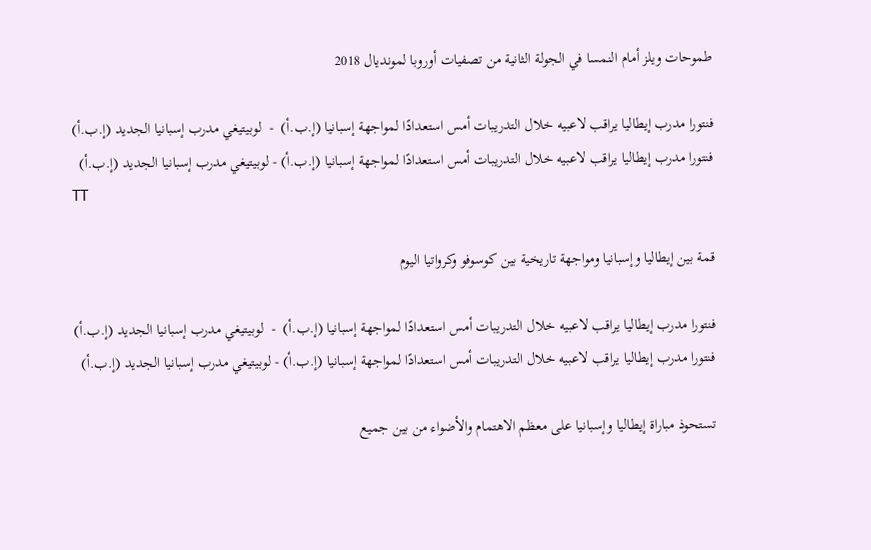طموحات ويلز أمام النمسا في الجولة الثانية من تصفيات أوروبا لمونديال 2018

فنتورا مدرب إيطاليا يراقب لاعبيه خلال التدريبات أمس استعدادًا لمواجهة إسبانيا (إ.ب.أ)  -  لوبيتيغي مدرب إسبانيا الجديد (إ.ب.أ)
فنتورا مدرب إيطاليا يراقب لاعبيه خلال التدريبات أمس استعدادًا لمواجهة إسبانيا (إ.ب.أ) - لوبيتيغي مدرب إسبانيا الجديد (إ.ب.أ)
TT

قمة بين إيطاليا وإسبانيا ومواجهة تاريخية بين كوسوفو وكرواتيا اليوم

فنتورا مدرب إيطاليا يراقب لاعبيه خلال التدريبات أمس استعدادًا لمواجهة إسبانيا (إ.ب.أ)  -  لوبيتيغي مدرب إسبانيا الجديد (إ.ب.أ)
فنتورا مدرب إيطاليا يراقب لاعبيه خلال التدريبات أمس استعدادًا لمواجهة إسبانيا (إ.ب.أ) - لوبيتيغي مدرب إسبانيا الجديد (إ.ب.أ)

تستحوذ مباراة إيطاليا وإسبانيا على معظم الاهتمام والأضواء من بين جميع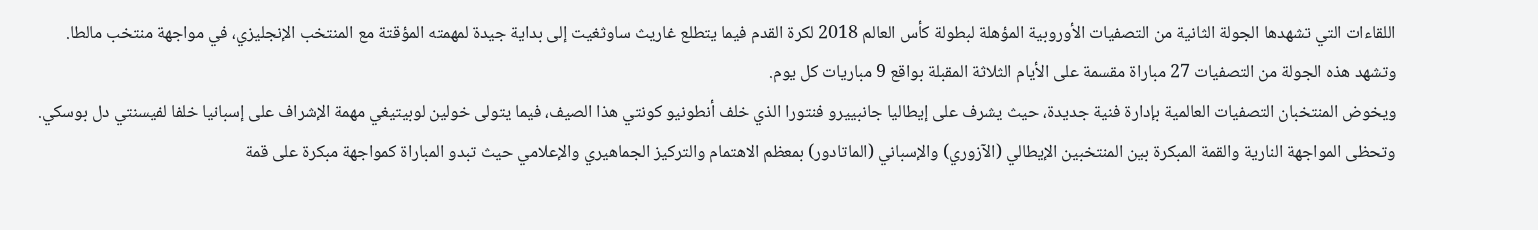اللقاءات التي تشهدها الجولة الثانية من التصفيات الأوروبية المؤهلة لبطولة كأس العالم 2018 لكرة القدم فيما يتطلع غاريث ساوثغيت إلى بداية جيدة لمهمته المؤقتة مع المنتخب الإنجليزي، في مواجهة منتخب مالطا.
وتشهد هذه الجولة من التصفيات 27 مباراة مقسمة على الأيام الثلاثة المقبلة بواقع 9 مباريات كل يوم.
ويخوض المنتخبان التصفيات العالمية بإدارة فنية جديدة، حيث يشرف على إيطاليا جانبييرو فنتورا الذي خلف أنطونيو كونتي هذا الصيف، فيما يتولى خولين لوبيتيغي مهمة الإشراف على إسبانيا خلفا لفيسنتي دل بوسكي.
وتحظى المواجهة النارية والقمة المبكرة بين المنتخبين الإيطالي (الآزوري) والإسباني (الماتادور) بمعظم الاهتمام والتركيز الجماهيري والإعلامي حيث تبدو المباراة كمواجهة مبكرة على قمة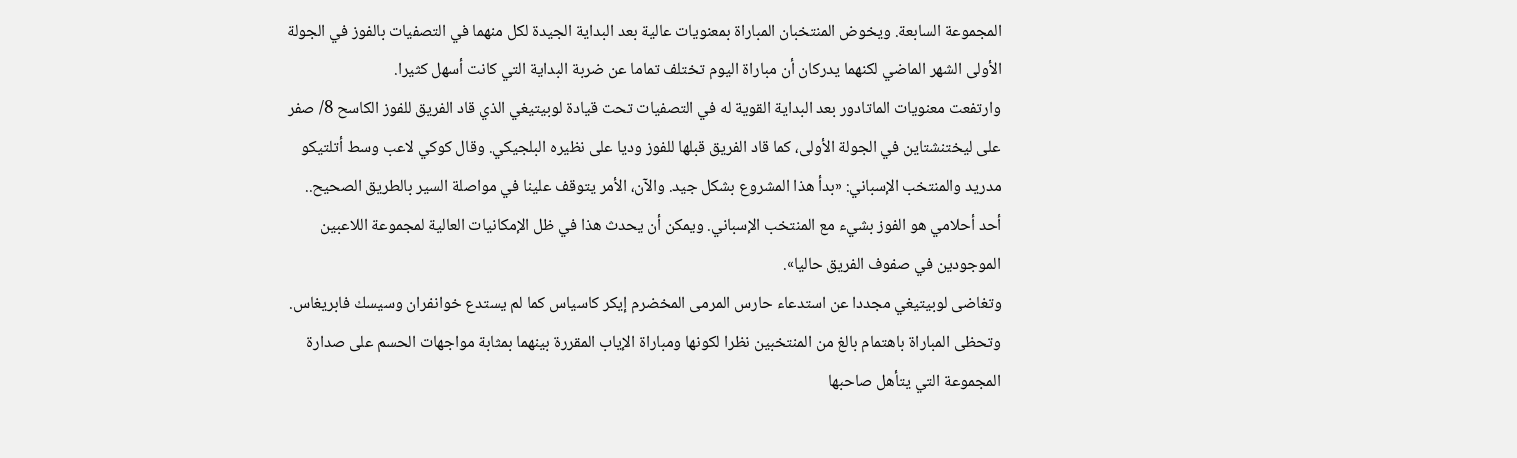المجموعة السابعة. ويخوض المنتخبان المباراة بمعنويات عالية بعد البداية الجيدة لكل منهما في التصفيات بالفوز في الجولة الأولى الشهر الماضي لكنهما يدركان أن مباراة اليوم تختلف تماما عن ضربة البداية التي كانت أسهل كثيرا.
وارتفعت معنويات الماتادور بعد البداية القوية له في التصفيات تحت قيادة لوبيتيغي الذي قاد الفريق للفوز الكاسح 8/ صفر على ليختنشتاين في الجولة الأولى، كما قاد الفريق قبلها للفوز وديا على نظيره البلجيكي. وقال كوكي لاعب وسط أتلتيكو مدريد والمنتخب الإسباني: «بدأ هذا المشروع بشكل جيد. والآن، الأمر يتوقف علينا في مواصلة السير بالطريق الصحيح.. أحد أحلامي هو الفوز بشيء مع المنتخب الإسباني. ويمكن أن يحدث هذا في ظل الإمكانيات العالية لمجموعة اللاعبين الموجودين في صفوف الفريق حاليا».
وتغاضى لوبيتيغي مجددا عن استدعاء حارس المرمى المخضرم إيكر كاسياس كما لم يستدع خوانفران وسيسك فابريغاس. وتحظى المباراة باهتمام بالغ من المنتخبين نظرا لكونها ومباراة الإياب المقررة بينهما بمثابة مواجهات الحسم على صدارة المجموعة التي يتأهل صاحبها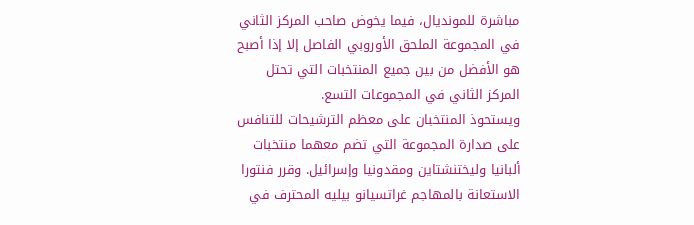مباشرة للمونديال، فيما يخوض صاحب المركز الثاني في المجموعة الملحق الأوروبي الفاصل إلا إذا أصبح هو الأفضل من بين جميع المنتخبات التي تحتل المركز الثاني في المجموعات التسع.
ويستحوذ المنتخبان على معظم الترشيحات للتنافس على صدارة المجموعة التي تضم معهما منتخبات ألبانيا وليختنشتاين ومقدونيا وإسرائيل. وقرر فنتورا الاستعانة بالمهاجم غراتسيانو بيليه المحترف في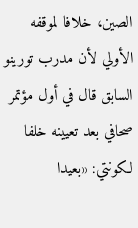الصين، خلافا لموقفه الأولي لأن مدرب تورينو السابق قال في أول مؤتمر صحافي بعد تعيينه خلفا لكونتي: «بعيدا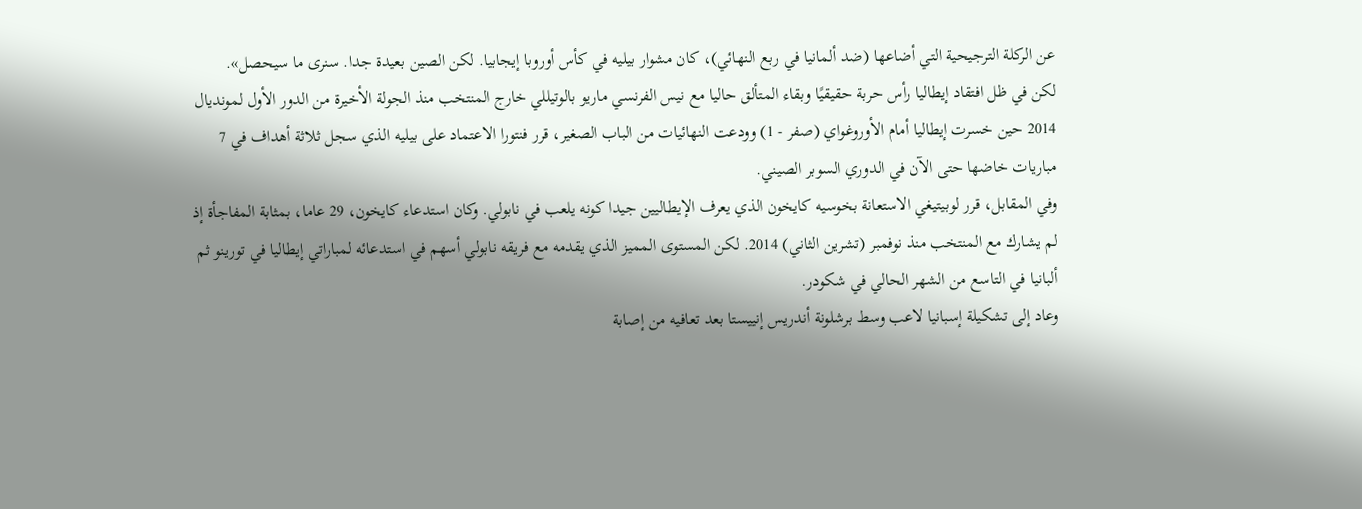عن الركلة الترجيحية التي أضاعها (ضد ألمانيا في ربع النهائي)، كان مشوار بيليه في كأس أوروبا إيجابيا. لكن الصين بعيدة جدا. سنرى ما سيحصل».
لكن في ظل افتقاد إيطاليا رأس حربة حقيقيًا وبقاء المتألق حاليا مع نيس الفرنسي ماريو بالوتيللي خارج المنتخب منذ الجولة الأخيرة من الدور الأول لمونديال 2014 حين خسرت إيطاليا أمام الأوروغواي (صفر - 1) وودعت النهائيات من الباب الصغير، قرر فنتورا الاعتماد على بيليه الذي سجل ثلاثة أهداف في 7 مباريات خاضها حتى الآن في الدوري السوبر الصيني.
وفي المقابل، قرر لوبيتيغي الاستعانة بخوسيه كايخون الذي يعرف الإيطاليين جيدا كونه يلعب في نابولي. وكان استدعاء كايخون، 29 عاما، بمثابة المفاجأة إذ لم يشارك مع المنتخب منذ نوفمبر (تشرين الثاني) 2014. لكن المستوى المميز الذي يقدمه مع فريقه نابولي أسهم في استدعائه لمباراتي إيطاليا في تورينو ثم ألبانيا في التاسع من الشهر الحالي في شكودر.
وعاد إلى تشكيلة إسبانيا لاعب وسط برشلونة أندريس إنييستا بعد تعافيه من إصابة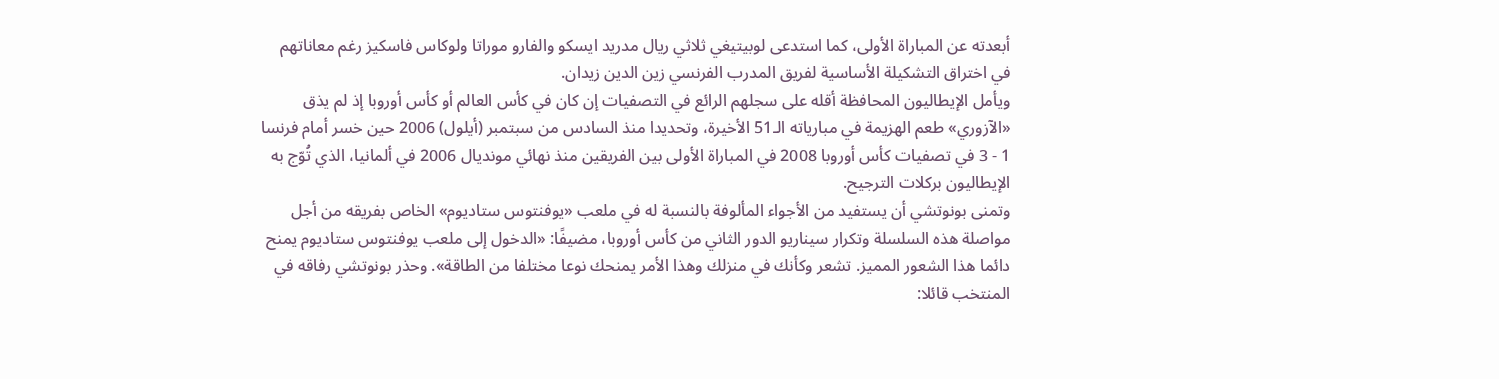أبعدته عن المباراة الأولى، كما استدعى لوبيتيغي ثلاثي ريال مدريد ايسكو والفارو موراتا ولوكاس فاسكيز رغم معاناتهم في اختراق التشكيلة الأساسية لفريق المدرب الفرنسي زين الدين زيدان.
ويأمل الإيطاليون المحافظة أقله على سجلهم الرائع في التصفيات إن كان في كأس العالم أو كأس أوروبا إذ لم يذق «الآزوري» طعم الهزيمة في مبارياته الـ51 الأخيرة، وتحديدا منذ السادس من سبتمبر (أيلول) 2006 حين خسر أمام فرنسا 1 - 3 في تصفيات كأس أوروبا 2008 في المباراة الأولى بين الفريقين منذ نهائي مونديال 2006 في ألمانيا، الذي تُوّج به الإيطاليون بركلات الترجيح.
وتمنى بونوتشي أن يستفيد من الأجواء المألوفة بالنسبة له في ملعب «يوفنتوس ستاديوم» الخاص بفريقه من أجل مواصلة هذه السلسلة وتكرار سيناريو الدور الثاني من كأس أوروبا، مضيفًا: «الدخول إلى ملعب يوفنتوس ستاديوم يمنح دائما هذا الشعور المميز. تشعر وكأنك في منزلك وهذا الأمر يمنحك نوعا مختلفا من الطاقة». وحذر بونوتشي رفاقه في المنتخب قائلا: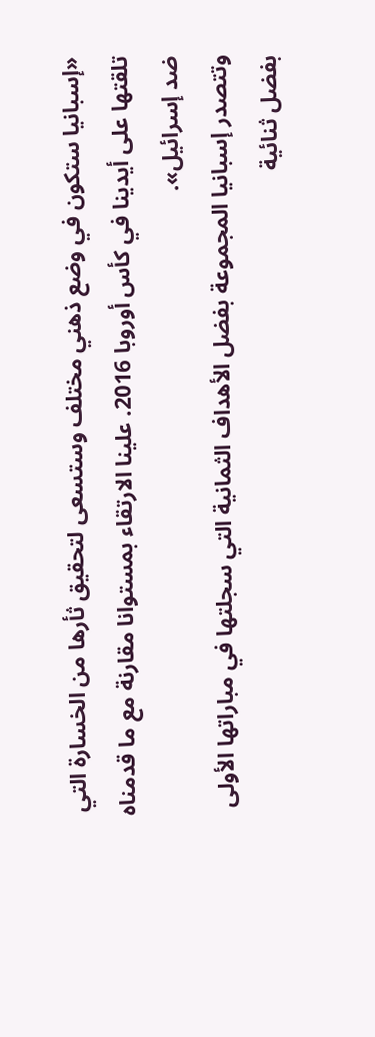«إسبانيا ستكون في وضع ذهني مختلف وستسعى لتحقيق ثأرها من الخسارة التي تلقتها على أيدينا في كأس أوروبا 2016. علينا الارتقاء بمستوانا مقارنة مع ما قدمناه ضد إسرائيل».
وتتصدر إسبانيا المجموعة بفضل الأهداف الثمانية التي سجلتها في مباراتها الأولى بفضل ثنائية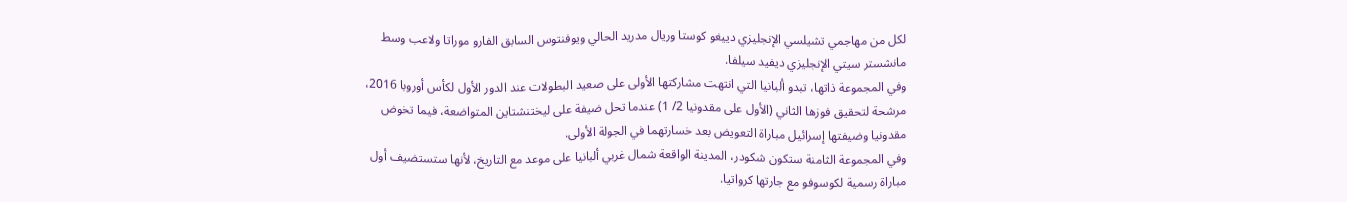لكل من مهاجمي تشيلسي الإنجليزي دييغو كوستا وريال مدريد الحالي ويوفنتوس السابق الفارو موراتا ولاعب وسط مانشستر سيتي الإنجليزي ديفيد سيلفا.
وفي المجموعة ذاتها، تبدو ألبانيا التي انتهت مشاركتها الأولى على صعيد البطولات عند الدور الأول لكأس أوروبا 2016، مرشحة لتحقيق فوزها الثاني (الأول على مقدونيا 2/ 1) عندما تحل ضيفة على ليختنشتاين المتواضعة، فيما تخوض مقدونيا وضيفتها إسرائيل مباراة التعويض بعد خسارتهما في الجولة الأولى.
وفي المجموعة الثامنة ستكون شكودر، المدينة الواقعة شمال غربي ألبانيا على موعد مع التاريخ، لأنها ستستضيف أول مباراة رسمية لكوسوفو مع جارتها كرواتيا.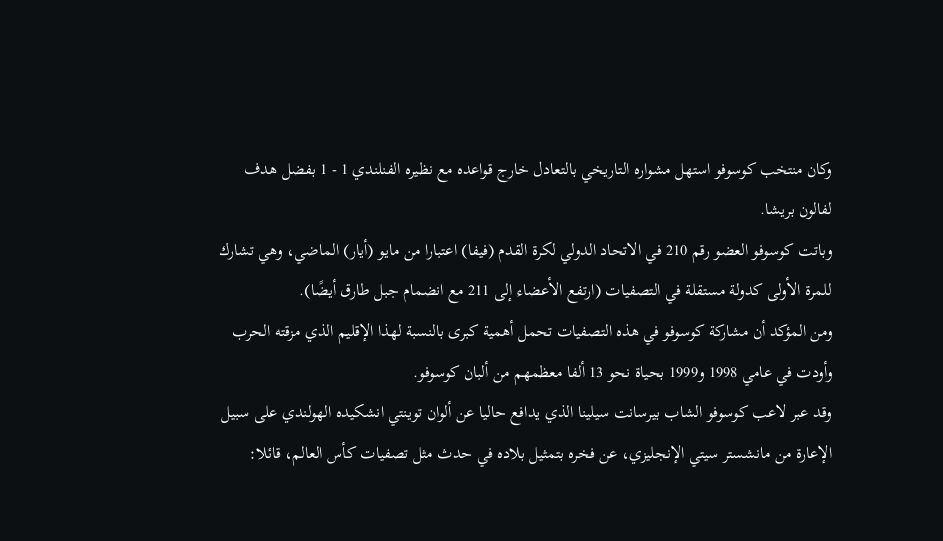وكان منتخب كوسوفو استهل مشواره التاريخي بالتعادل خارج قواعده مع نظيره الفنلندي 1 - 1 بفضل هدف لفالون بريشا.
وباتت كوسوفو العضو رقم 210 في الاتحاد الدولي لكرة القدم (فيفا) اعتبارا من مايو (أيار) الماضي، وهي تشارك للمرة الأولى كدولة مستقلة في التصفيات (ارتفع الأعضاء إلى 211 مع انضمام جبل طارق أيضًا).
ومن المؤكد أن مشاركة كوسوفو في هذه التصفيات تحمل أهمية كبرى بالنسبة لهذا الإقليم الذي مزقته الحرب وأودت في عامي 1998 و1999 بحياة نحو 13 ألفا معظمهم من ألبان كوسوفو.
وقد عبر لاعب كوسوفو الشاب بيرسانت سيلينا الذي يدافع حاليا عن ألوان توينتي انشكيده الهولندي على سبيل الإعارة من مانشستر سيتي الإنجليزي، عن فخره بتمثيل بلاده في حدث مثل تصفيات كأس العالم، قائلا: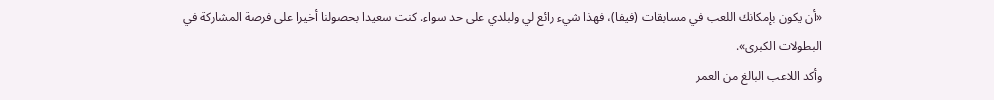«أن يكون بإمكانك اللعب في مسابقات (فيفا)، فهذا شيء رائع لي ولبلدي على حد سواء. كنت سعيدا بحصولنا أخيرا على فرصة المشاركة في البطولات الكبرى».
وأكد اللاعب البالغ من العمر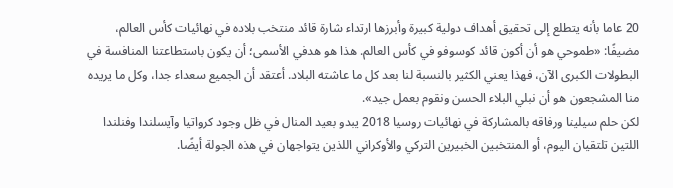20 عاما بأنه يتطلع إلى تحقيق أهداف دولية كبيرة وأبرزها ارتداء شارة قائد منتخب بلاده في نهائيات كأس العالم، مضيفًا: «طموحي هو أن أكون قائد كوسوفو في كأس العالم. هذا هو هدفي الأسمى؛ أن يكون باستطاعتنا المنافسة في البطولات الكبرى الآن، فهذا يعني الكثير بالنسبة لنا بعد كل ما عاشته البلاد. أعتقد أن الجميع سعداء جدا، وكل ما يريده منا المشجعون هو أن نبلي البلاء الحسن ونقوم بعمل جيد».
لكن حلم سيلينا ورفاقه بالمشاركة في نهائيات روسيا 2018 يبدو بعيد المنال في ظل وجود كرواتيا وآيسلندا وفنلندا اللتين تلتقيان اليوم، أو المنتخبين الخبيرين التركي والأوكراني اللذين يتواجهان في هذه الجولة أيضًا.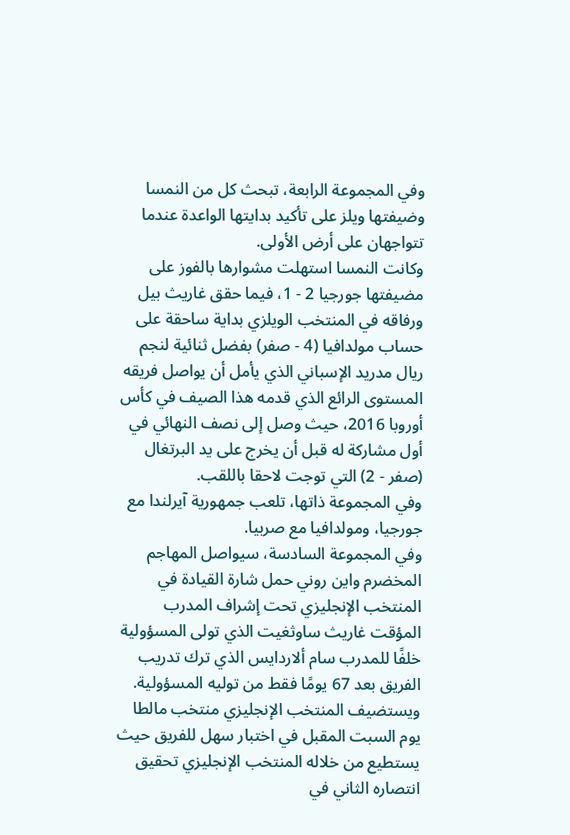وفي المجموعة الرابعة، تبحث كل من النمسا وضيفتها ويلز على تأكيد بدايتها الواعدة عندما تتواجهان على أرض الأولى.
وكانت النمسا استهلت مشوارها بالفوز على مضيفتها جورجيا 2 - 1، فيما حقق غاريث بيل ورفاقه في المنتخب الويلزي بداية ساحقة على حساب مولدافيا (4 - صفر) بفضل ثنائية لنجم ريال مدريد الإسباني الذي يأمل أن يواصل فريقه المستوى الرائع الذي قدمه هذا الصيف في كأس أوروبا 2016، حيث وصل إلى نصف النهائي في أول مشاركة له قبل أن يخرج على يد البرتغال (صفر - 2) التي توجت لاحقا باللقب.
وفي المجموعة ذاتها، تلعب جمهورية آيرلندا مع جورجيا، ومولدافيا مع صربيا.
وفي المجموعة السادسة، سيواصل المهاجم المخضرم واين روني حمل شارة القيادة في المنتخب الإنجليزي تحت إشراف المدرب المؤقت غاريث ساوثغيت الذي تولى المسؤولية خلفًا للمدرب سام ألاردايس الذي ترك تدريب الفريق بعد 67 يومًا فقط من توليه المسؤولية.
ويستضيف المنتخب الإنجليزي منتخب مالطا يوم السبت المقبل في اختبار سهل للفريق حيث يستطيع من خلاله المنتخب الإنجليزي تحقيق انتصاره الثاني في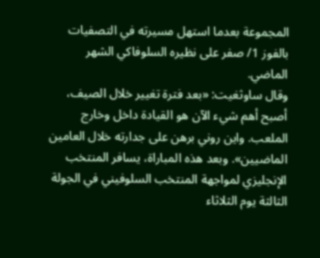المجموعة بعدما استهل مسيرته في التصفيات بالفوز 1/ صفر على نظيره السلوفاكي الشهر الماضي.
وقال ساوثغيت: «بعد فترة تغيير خلال الصيف، أصبح أهم شيء الآن هو القيادة داخل وخارج الملعب. واين روني برهن على جدارته خلال العامين الماضيين». وبعد هذه المباراة، يسافر المنتخب الإنجليزي لمواجهة المنتخب السلوفيني في الجولة الثالثة يوم الثلاثاء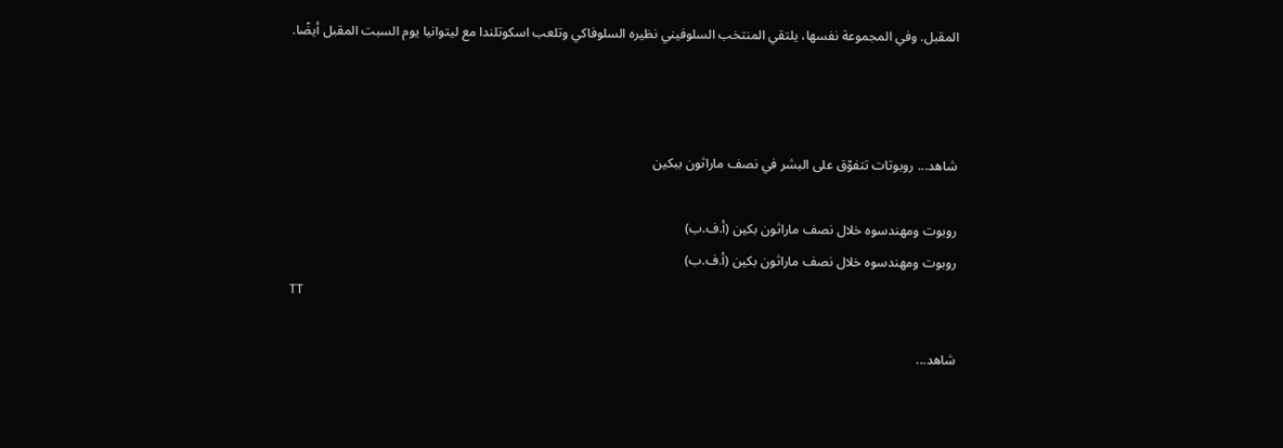المقبل. وفي المجموعة نفسها، يلتقي المنتخب السلوفيني نظيره السلوفاكي وتلعب اسكوتلندا مع ليتوانيا يوم السبت المقبل أيضًا.



شاهد... روبوتات تتفوّق على البشر في نصف ماراثون ببكين

روبوت ومهندسوه خلال نصف ماراثون بكين (أ.ف.ب)
روبوت ومهندسوه خلال نصف ماراثون بكين (أ.ف.ب)
TT

شاهد...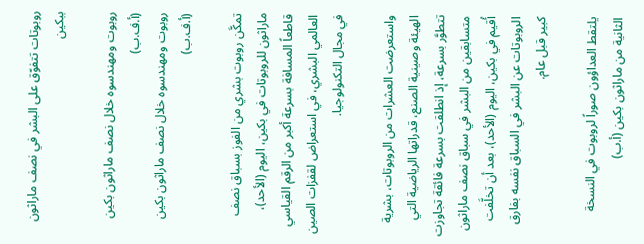روبوتات تتفوّق على البشر في نصف ماراثون ببكين

روبوت ومهندسوه خلال نصف ماراثون بكين (أ.ف.ب)
روبوت ومهندسوه خلال نصف ماراثون بكين (أ.ف.ب)

تمكَّن روبوت بشري من الفوز بسباق نصف ماراثون للروبوتات في بكين، اليوم (الأحد)، قاطعاً المسافة بسرعة أكبر من الرقم القياسي العالمي البشري، في استعراض لقفزات الصين في مجال التكنولوجيا.

واستعرضت العشرات ‌من الروبوتات، بشرية الهيئة وصينية الصنع، قدراتها الرياضية التي تتطوَّر بسرعة، إذ انطلقت بسرعة فائقة تجاوزت متسابقين من البشر في سباق نصف ماراثون أُقيم في بكين، اليوم (الأحد)، بعد أن تخلَّفت الروبوتات عن البشر في السباق نفسه بفارق كبير قبل عام.

يلتقط العداؤون صوراً لروبوت في النسخة الثانية من ماراثون بكين (أ.ب)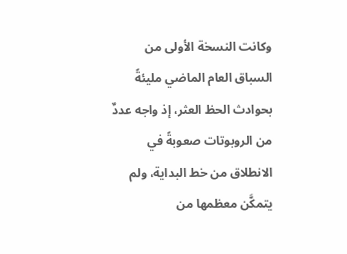وكانت النسخة الأولى من السباق العام الماضي مليئةً بحوادث الحظ العثر، إذ واجه عددٌ من الروبوتات صعوبةً في الانطلاق من خط البداية، ولم يتمكَّن معظمها ‌من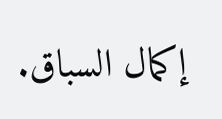إكمال ‌السباق.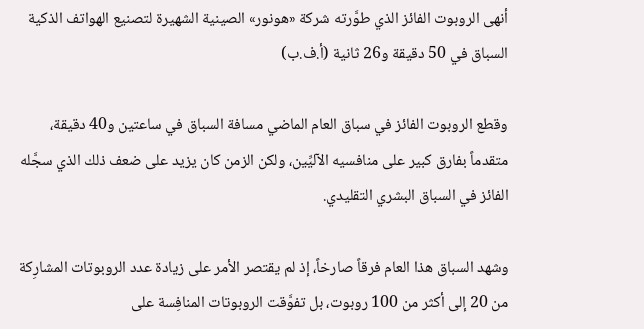أنهى الروبوت الفائز الذي طوَّرته شركة «هونور» الصينية الشهيرة لتصنيع الهواتف الذكية السباق في 50 دقيقة و26 ثانية (أ.ف.ب)

وقطع الروبوت الفائز في سباق ‌العام الماضي مسافة السباق في ساعتين و40 دقيقة، متقدماً بفارق كبير على منافسيه الآليِّين، ولكن الزمن كان يزيد على ضعف ذلك الذي سجَّله الفائز في السباق البشري التقليدي.

وشهد السباق هذا العام فرقاً صارخاً، إذ لم يقتصر الأمر على زيادة عدد الروبوتات المشارِكة من 20 إلى أكثر من 100 روبوت، بل تفوَّقت الروبوتات ‌المنافِسة على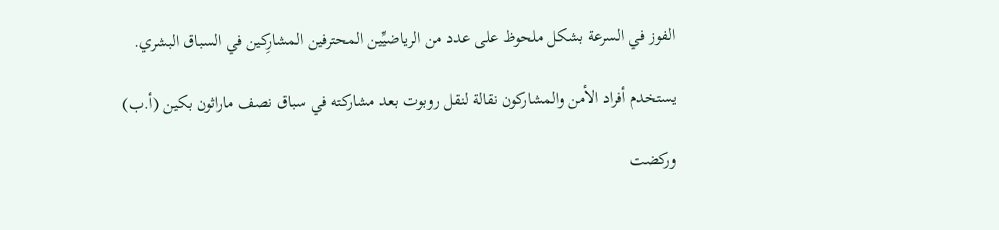الفوز ‌في السرعة بشكل ملحوظ على عدد من الرياضيِّين المحترفين المشارِكين ‌في السباق البشري.

يستخدم أفراد الأمن والمشاركون نقالة لنقل روبوت بعد مشاركته في سباق نصف ماراثون بكين (أ.ب)

وركضت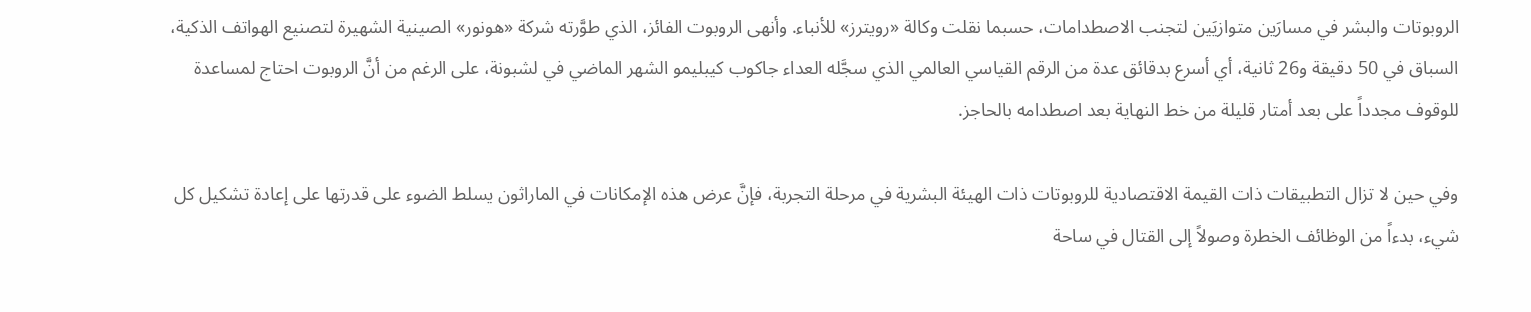الروبوتات والبشر في مسارَين ‌متوازيَين لتجنب الاصطدامات، حسبما نقلت وكالة «رويترز» للأنباء. وأنهى الروبوت الفائز، الذي طوَّرته شركة «هونور» الصينية الشهيرة لتصنيع الهواتف الذكية، السباق في 50 دقيقة و26 ثانية، أي أسرع بدقائق عدة من الرقم ‌القياسي العالمي الذي سجَّله العداء جاكوب كيبليمو الشهر الماضي في لشبونة، على الرغم من أنَّ الروبوت احتاج لمساعدة للوقوف مجدداً على بعد أمتار قليلة من خط النهاية بعد اصطدامه بالحاجز.

وفي حين لا تزال التطبيقات ذات القيمة الاقتصادية للروبوتات ذات الهيئة البشرية في مرحلة التجربة، فإنَّ عرض هذه الإمكانات في الماراثون يسلط الضوء على قدرتها على إعادة تشكيل كل شيء، بدءاً من الوظائف الخطرة وصولاً إلى القتال في ساحة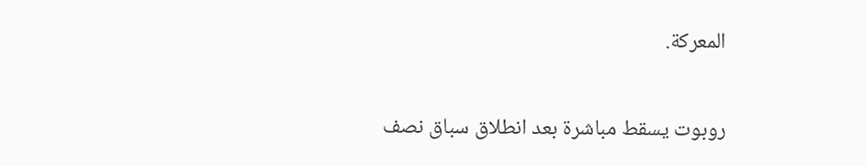المعركة.

روبوت يسقط مباشرة بعد انطلاق سباق نصف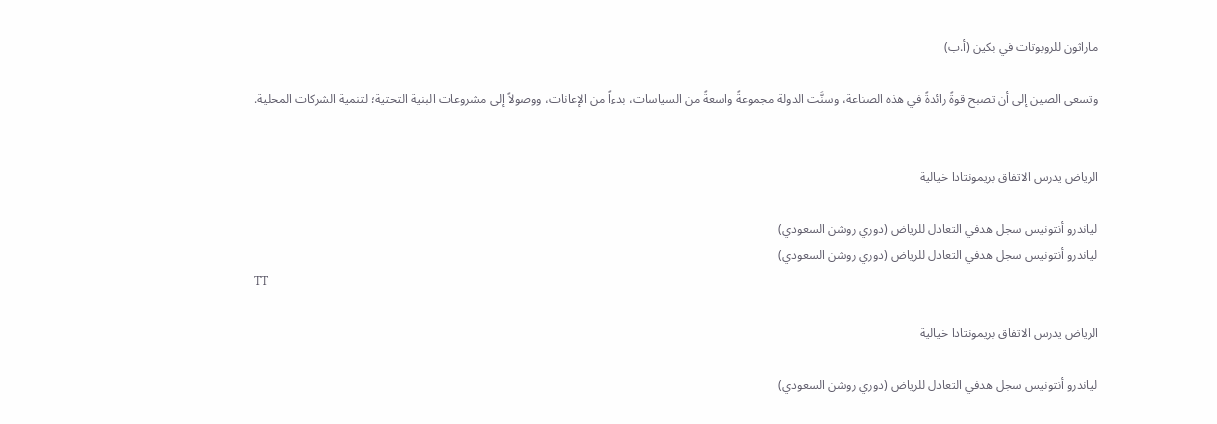ماراثون للروبوتات في بكين (أ.ب)

وتسعى الصين إلى أن تصبح قوةً رائدةً في هذه الصناعة، وسنَّت الدولة مجموعةً واسعةً من السياسات، بدءاً من الإعانات، ووصولاً إلى مشروعات البنية التحتية؛ لتنمية الشركات المحلية.


الرياض يدرس الاتفاق بريمونتادا خيالية

لياندرو أنتونيس سجل هدفي التعادل للرياض (دوري روشن السعودي)
لياندرو أنتونيس سجل هدفي التعادل للرياض (دوري روشن السعودي)
TT

الرياض يدرس الاتفاق بريمونتادا خيالية

لياندرو أنتونيس سجل هدفي التعادل للرياض (دوري روشن السعودي)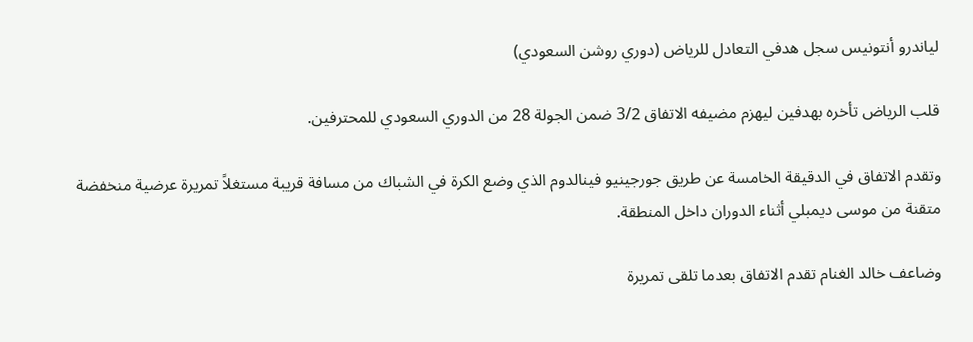لياندرو أنتونيس سجل هدفي التعادل للرياض (دوري روشن السعودي)

قلب الرياض تأخره بهدفين ليهزم مضيفه الاتفاق 3/2 ضمن الجولة 28 من الدوري السعودي للمحترفين.

وتقدم الاتفاق في الدقيقة الخامسة عن طريق جورجينيو فينالدوم الذي وضع الكرة في الشباك من مسافة قريبة مستغلاً تمريرة عرضية منخفضة متقنة من موسى ديمبلي أثناء الدوران داخل المنطقة.

وضاعف خالد الغنام تقدم الاتفاق بعدما تلقى تمريرة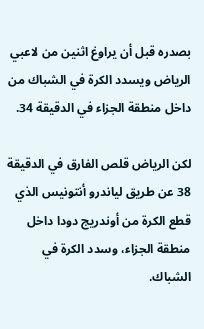بصدره قبل أن يراوغ اثنين من لاعبي الرياض ويسدد الكرة في الشباك من داخل منطقة الجزاء في الدقيقة 34.

لكن الرياض قلص الفارق في الدقيقة 38 عن طريق لياندرو أنتونيس الذي قطع الكرة من أوندريج دودا داخل منطقة الجزاء، وسدد الكرة في الشباك.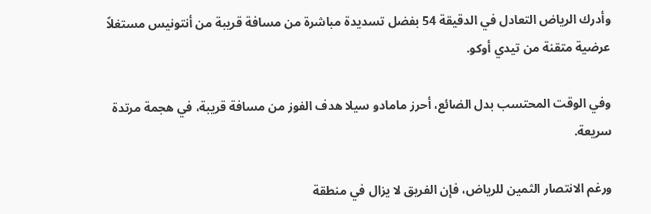وأدرك الرياض التعادل في الدقيقة 54 بفضل تسديدة مباشرة من مسافة قريبة من أنتونيس مستغلاً عرضية متقنة من تيدي أوكو.

وفي الوقت المحتسب بدل الضائع، أحرز مامادو سيلا هدف الفوز من مسافة قريبة، في هجمة مرتدة سريعة.

ورغم الانتصار الثمين للرياض، فإن الفريق لا يزال في منطقة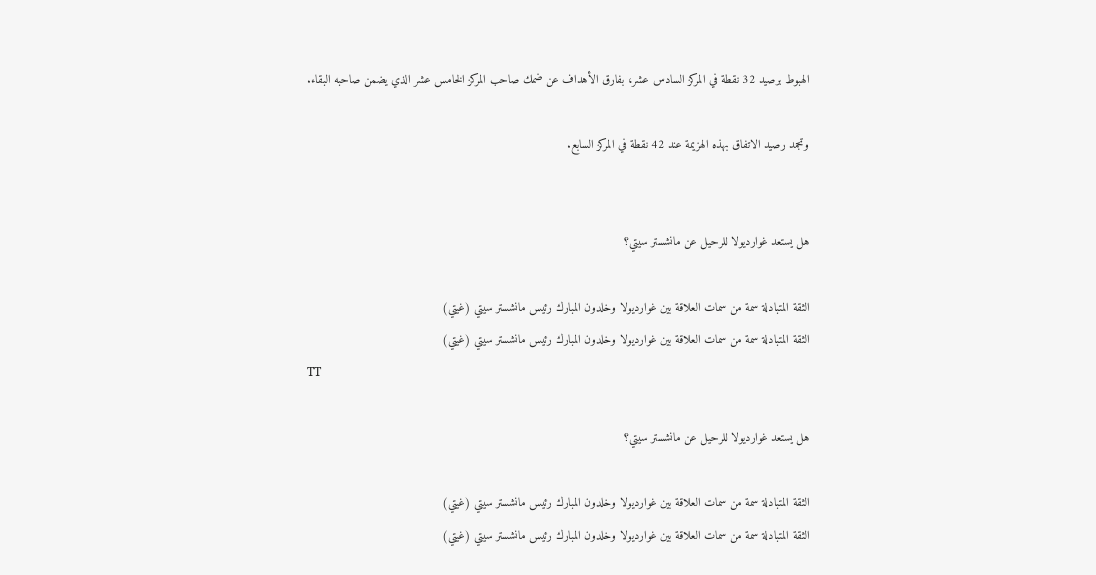الهبوط برصيد 32 نقطة في المركز السادس عشر، بفارق الأهداف عن ضمك صاحب المركز الخامس عشر الذي يضمن صاحبه البقاء.

وتجمد رصيد الاتفاق بهذه الهزيمة عند 42 نقطة في المركز السابع.


هل يستعد غوارديولا للرحيل عن مانشستر سيتي؟

الثقة المتبادلة سمة من سمات العلاقة بين غوارديولا وخلدون المبارك رئيس مانشستر سيتي (غيتي)
الثقة المتبادلة سمة من سمات العلاقة بين غوارديولا وخلدون المبارك رئيس مانشستر سيتي (غيتي)
TT

هل يستعد غوارديولا للرحيل عن مانشستر سيتي؟

الثقة المتبادلة سمة من سمات العلاقة بين غوارديولا وخلدون المبارك رئيس مانشستر سيتي (غيتي)
الثقة المتبادلة سمة من سمات العلاقة بين غوارديولا وخلدون المبارك رئيس مانشستر سيتي (غيتي)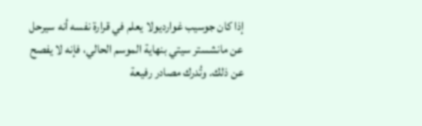إذا كان جوسيب غوارديولا يعلم في قرارة نفسه أنه سيرحل عن مانشستر سيتي بنهاية الموسم الحالي، فإنه لا يفصح عن ذلك. وتُدرك مصادر رفيعة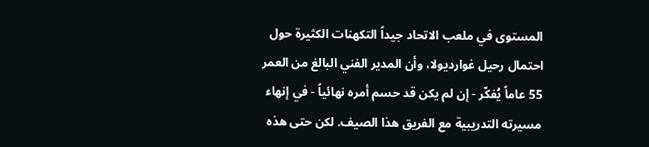المستوى في ملعب الاتحاد جيداً التكهنات الكثيرة حول احتمال رحيل غوارديولا، وأن المدير الفني البالغ من العمر 55 عاماً يُفكّر - إن لم يكن قد حسم أمره نهائياً - في إنهاء مسيرته التدريبية مع الفريق هذا الصيف. لكن حتى هذه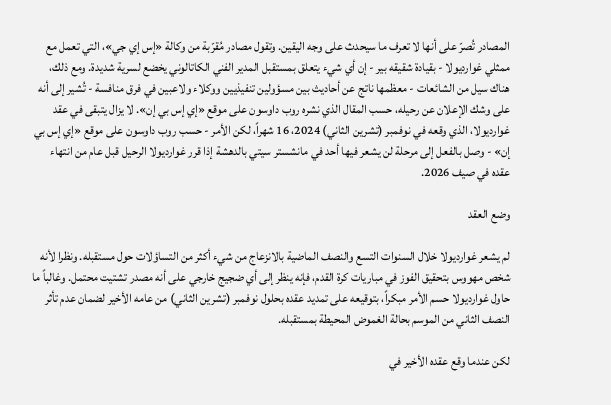المصادر تُصرّ على أنها لا تعرف ما سيحدث على وجه اليقين. وتقول مصادر مُقرّبة من وكالة «إس إي جي»، التي تعمل مع ممثلي غوارديولا - بقيادة شقيقه بير - إن أي شيء يتعلق بمستقبل المدير الفني الكاتالوني يخضع لسرية شديدة. ومع ذلك، هناك سيل من الشائعات - معظمها ناتج عن أحاديث بين مسؤولين تنفيذيين ووكلاء ولاعبين في فرق منافسة - تُشير إلى أنه على وشك الإعلان عن رحيله، حسب المقال الذي نشره روب داوسون على موقع «إي إس بي إن». لا يزال يتبقى في عقد غوارديولا، الذي وقعه في نوفمبر (تشرين الثاني) 2024، 16 شهراً، لكن الأمر - حسب روب داوسون على موقع «إي إس بي إن» - وصل بالفعل إلى مرحلة لن يشعر فيها أحد في مانشستر سيتي بالدهشة إذا قرر غوارديولا الرحيل قبل عام من انتهاء عقده في صيف 2026.

وضع العقد

لم يشعر غوارديولا خلال السنوات التسع والنصف الماضية بالانزعاج من شيء أكثر من التساؤلات حول مستقبله. ونظرا لأنه شخص مهووس بتحقيق الفوز في مباريات كرة القدم، فإنه ينظر إلى أي ضجيج خارجي على أنه مصدر تشتيت محتمل. وغالباً ما حاول غوارديولا حسم الأمر مبكراً، بتوقيعه على تمديد عقده بحلول نوفمبر (تشرين الثاني) من عامه الأخير لضمان عدم تأثر النصف الثاني من الموسم بحالة الغموض المحيطة بمستقبله.

لكن عندما وقع عقده الأخير في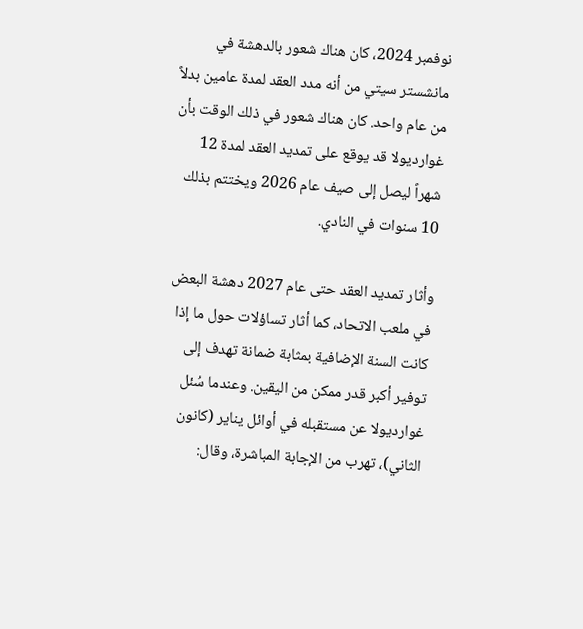نوفمبر 2024، كان هناك شعور بالدهشة في مانشستر سيتي من أنه مدد العقد لمدة عامين بدلاً من عام واحد. كان هناك شعور في ذلك الوقت بأن غوارديولا قد يوقع على تمديد العقد لمدة 12 شهراً ليصل إلى صيف عام 2026 ويختتم بذلك 10 سنوات في النادي.

وأثار تمديد العقد حتى عام 2027 دهشة البعض في ملعب الاتحاد، كما أثار تساؤلات حول ما إذا كانت السنة الإضافية بمثابة ضمانة تهدف إلى توفير أكبر قدر ممكن من اليقين. وعندما سُئل غوارديولا عن مستقبله في أوائل يناير (كانون الثاني)، تهرب من الإجابة المباشرة، وقال: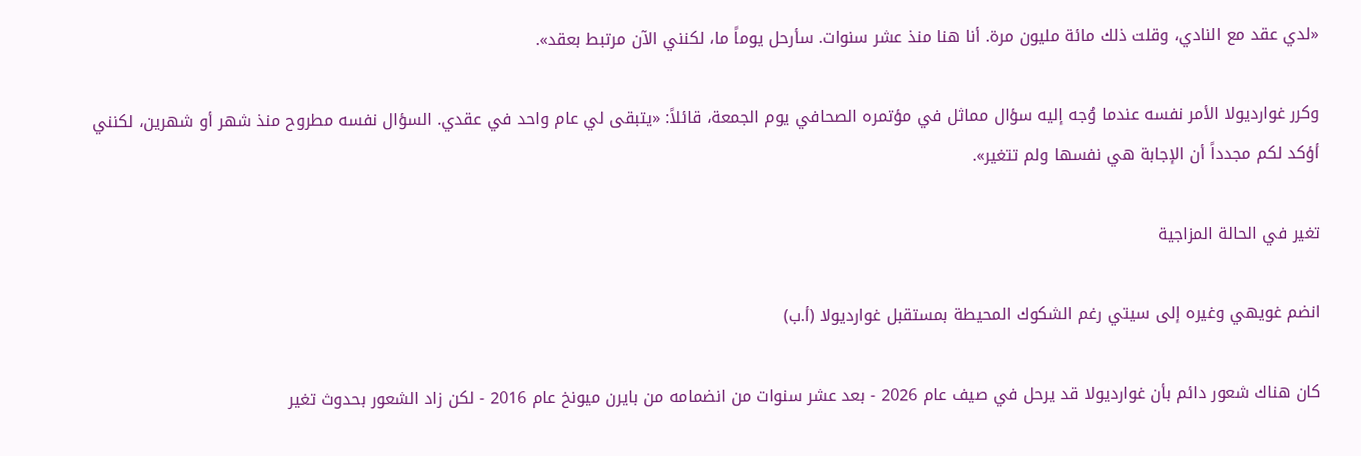«لدي عقد مع النادي، وقلت ذلك مائة مليون مرة. أنا هنا منذ عشر سنوات. سأرحل يوماً ما، لكنني الآن مرتبط بعقد».

وكرر غوارديولا الأمر نفسه عندما وُجه إليه سؤال مماثل في مؤتمره الصحافي يوم الجمعة، قائلاً: «يتبقى لي عام واحد في عقدي. السؤال نفسه مطروح منذ شهر أو شهرين، لكنني أؤكد لكم مجدداً أن الإجابة هي نفسها ولم تتغير».

تغير في الحالة المزاجية

انضم غويهي وغيره إلى سيتي رغم الشكوك المحيطة بمستقبل غوارديولا (أ.ب)

كان هناك شعور دائم بأن غوارديولا قد يرحل في صيف عام 2026 - بعد عشر سنوات من انضمامه من بايرن ميونخ عام 2016 - لكن زاد الشعور بحدوث تغير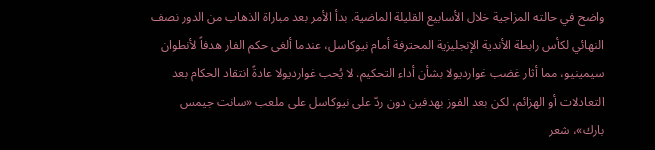واضح في حالته المزاجية خلال الأسابيع القليلة الماضية. بدأ الأمر بعد مباراة الذهاب من الدور نصف النهائي لكأس رابطة الأندية الإنجليزية المحترفة أمام نيوكاسل، عندما ألغى حكم الفار هدفاً لأنطوان سيمينيو، مما أثار غضب غوارديولا بشأن أداء التحكيم. لا يُحب غوارديولا عادةً انتقاد الحكام بعد التعادلات أو الهزائم، لكن بعد الفوز بهدفين دون ردّ على نيوكاسل على ملعب «سانت جيمس بارك»، شعر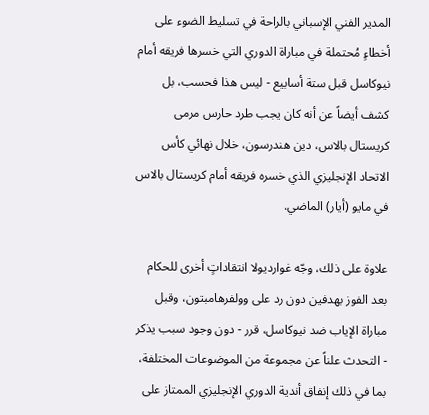المدير الفني الإسباني بالراحة في تسليط الضوء على أخطاءٍ مُحتملة في مباراة الدوري التي خسرها فريقه أمام نيوكاسل قبل ستة أسابيع - ليس هذا فحسب، بل كشف أيضاً عن أنه كان يجب طرد حارس مرمى كريستال بالاس، دين هندرسون، خلال نهائي كأس الاتحاد الإنجليزي الذي خسره فريقه أمام كريستال بالاس في مايو (أيار) الماضي.

علاوة على ذلك، وجّه غوارديولا انتقاداتٍ أخرى للحكام بعد الفوز بهدفين دون رد على وولفرهامبتون، وقبل مباراة الإياب ضد نيوكاسل، قرر - دون وجود سبب يذكر - التحدث علناً عن مجموعة من الموضوعات المختلفة، بما في ذلك إنفاق أندية الدوري الإنجليزي الممتاز على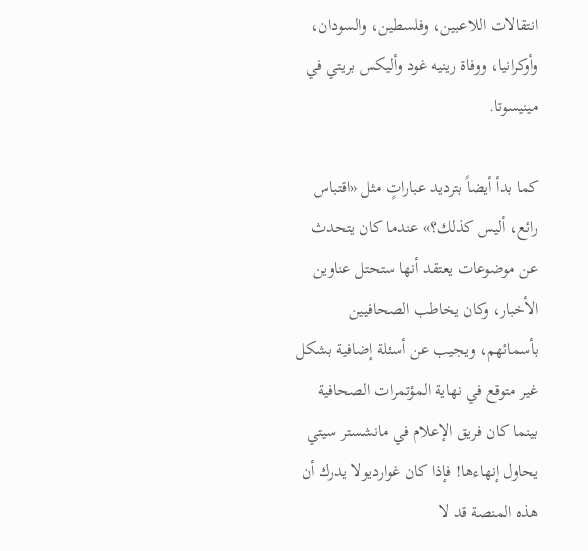انتقالات اللاعبين، وفلسطين، والسودان، وأوكرانيا، ووفاة رينيه غود وأليكس بريتي في مينيسوتا.

كما بدأ أيضاً بترديد عباراتٍ مثل «اقتباس رائع، أليس كذلك؟» عندما كان يتحدث عن موضوعات يعتقد أنها ستحتل عناوين الأخبار، وكان يخاطب الصحافيين بأسمائهم، ويجيب عن أسئلة إضافية بشكل غير متوقع في نهاية المؤتمرات الصحافية بينما كان فريق الإعلام في مانشستر سيتي يحاول إنهاءها! فإذا كان غوارديولا يدرك أن هذه المنصة قد لا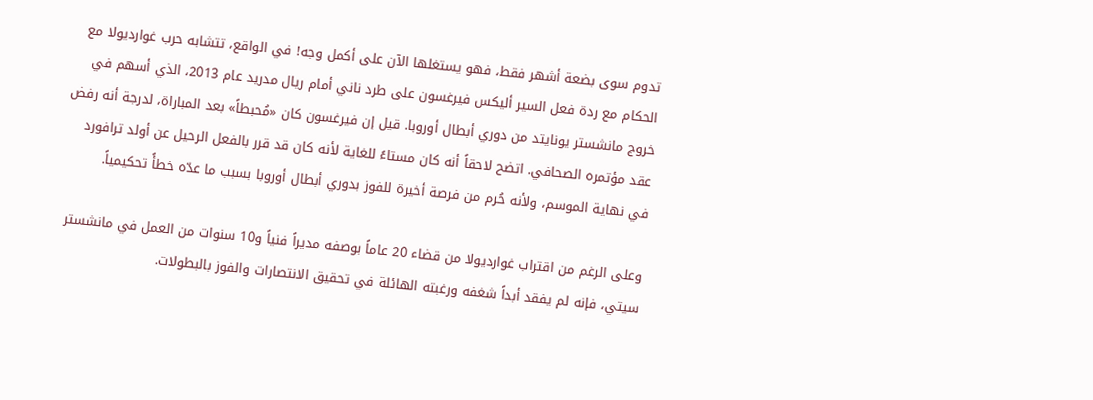تدوم سوى بضعة أشهر فقط، فهو يستغلها الآن على أكمل وجه! في الواقع، تتشابه حرب غوارديولا مع الحكام مع ردة فعل السير أليكس فيرغسون على طرد ناني أمام ريال مدريد عام 2013، الذي أسهم في خروج مانشستر يونايتد من دوري أبطال أوروبا. قيل إن فيرغسون كان «مُحبطاً» بعد المباراة، لدرجة أنه رفض عقد مؤتمره الصحافي. اتضح لاحقاً أنه كان مستاءً للغاية لأنه كان قد قرر بالفعل الرحيل عن أولد ترافورد في نهاية الموسم، ولأنه حُرم من فرصة أخيرة للفوز بدوري أبطال أوروبا بسبب ما عدّه خطأً تحكيمياً.

وعلى الرغم من اقتراب غوارديولا من قضاء 20 عاماً بوصفه مديراً فنياً و10 سنوات من العمل في مانشستر سيتي، فإنه لم يفقد أبداً شغفه ورغبته الهائلة في تحقيق الانتصارات والفوز بالبطولات.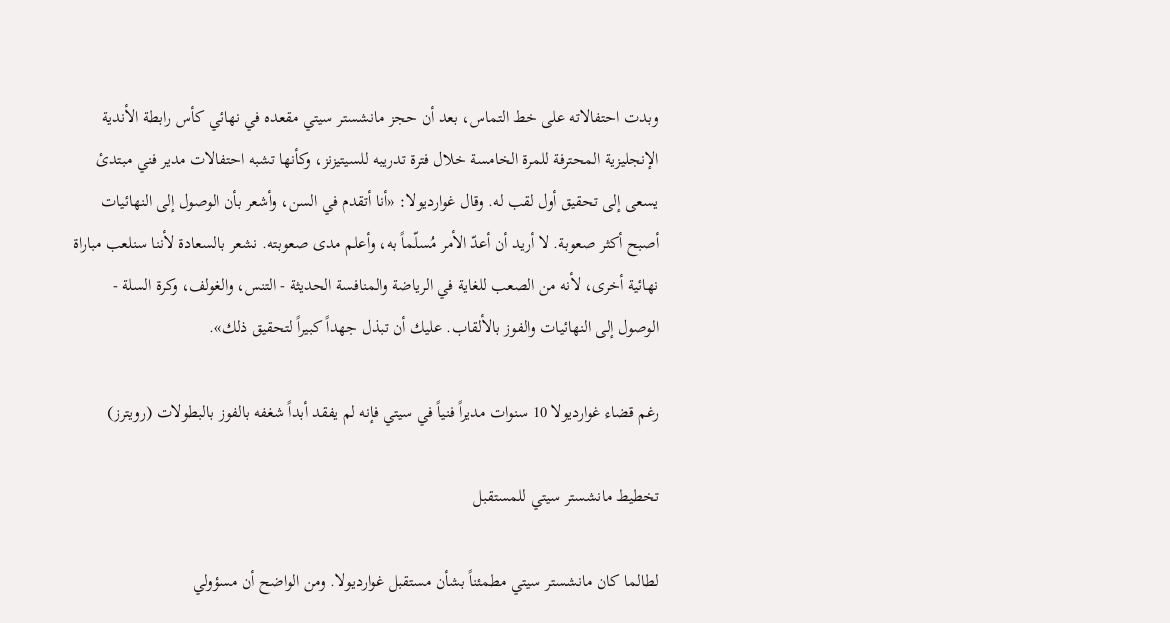وبدت احتفالاته على خط التماس، بعد أن حجز مانشستر سيتي مقعده في نهائي كأس رابطة الأندية الإنجليزية المحترفة للمرة الخامسة خلال فترة تدريبه للسيتيزنز، وكأنها تشبه احتفالات مدير فني مبتدئ يسعى إلى تحقيق أول لقب له. وقال غوارديولا: «أنا أتقدم في السن، وأشعر بأن الوصول إلى النهائيات أصبح أكثر صعوبة. لا أريد أن أعدّ الأمر مُسلّماً به، وأعلم مدى صعوبته. نشعر بالسعادة لأننا سنلعب مباراة نهائية أخرى، لأنه من الصعب للغاية في الرياضة والمنافسة الحديثة - التنس، والغولف، وكرة السلة - الوصول إلى النهائيات والفوز بالألقاب. عليك أن تبذل جهداً كبيراً لتحقيق ذلك».

رغم قضاء غوارديولا 10 سنوات مديراً فنياً في سيتي فإنه لم يفقد أبداً شغفه بالفوز بالبطولات (رويترز)

تخطيط مانشستر سيتي للمستقبل

لطالما كان مانشستر سيتي مطمئناً بشأن مستقبل غوارديولا. ومن الواضح أن مسؤولي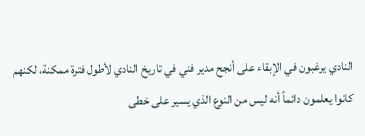النادي يرغبون في الإبقاء على أنجح مدير فني في تاريخ النادي لأطول فترة ممكنة، لكنهم كانوا يعلمون دائماً أنه ليس من النوع الذي يسير على خطى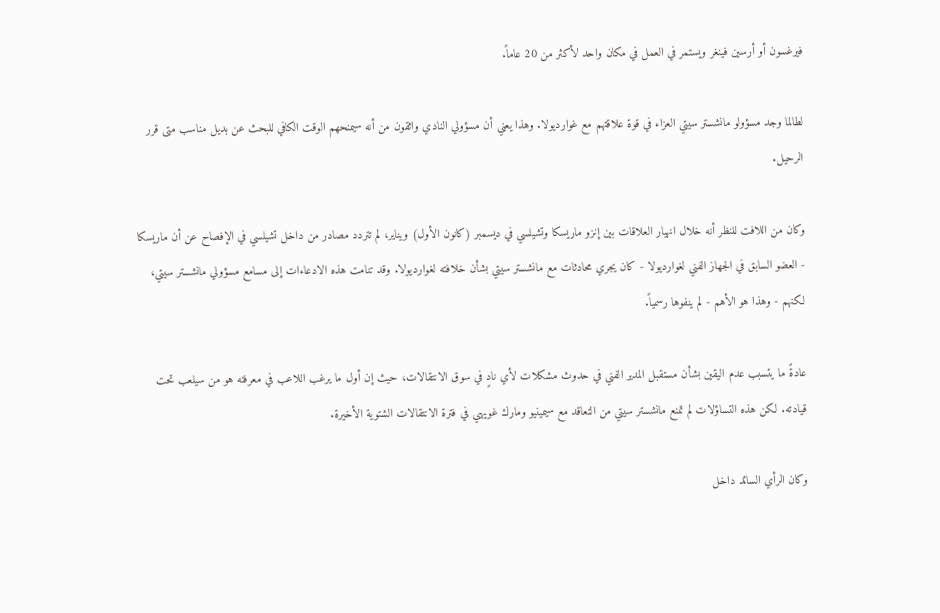فيرغسون أو أرسين فينغر ويستمر في العمل في مكان واحد لأكثر من 20 عاماً.

لطالما وجد مسؤولو مانشستر سيتي العزاء في قوة علاقتهم مع غوارديولا. وهذا يعني أن مسؤولي النادي واثقون من أنه سيمنحهم الوقت الكافي للبحث عن بديل مناسب متى قرر الرحيل.

وكان من اللافت للنظر أنه خلال انهيار العلاقات بين إنزو ماريسكا وتشيلسي في ديسمبر (كانون الأول) ويناير، لم تتردد مصادر من داخل تشيلسي في الإفصاح عن أن ماريسكا - العضو السابق في الجهاز الفني لغوارديولا - كان يجري محادثات مع مانشستر سيتي بشأن خلافته لغوارديولا. وقد تنامت هذه الادعاءات إلى مسامع مسؤولي مانشستر سيتي، لكنهم - وهذا هو الأهم - لم ينفوها رسمياً.

عادةً ما يتسبب عدم اليقين بشأن مستقبل المدير الفني في حدوث مشكلات لأي نادٍ في سوق الانتقالات، حيث إن أول ما يرغب اللاعب في معرفته هو من سيلعب تحت قيادته. لكن هذه التساؤلات لم تمنع مانشستر سيتي من التعاقد مع سيمينيو ومارك غويهي في فترة الانتقالات الشتوية الأخيرة.

وكان الرأي السائد داخل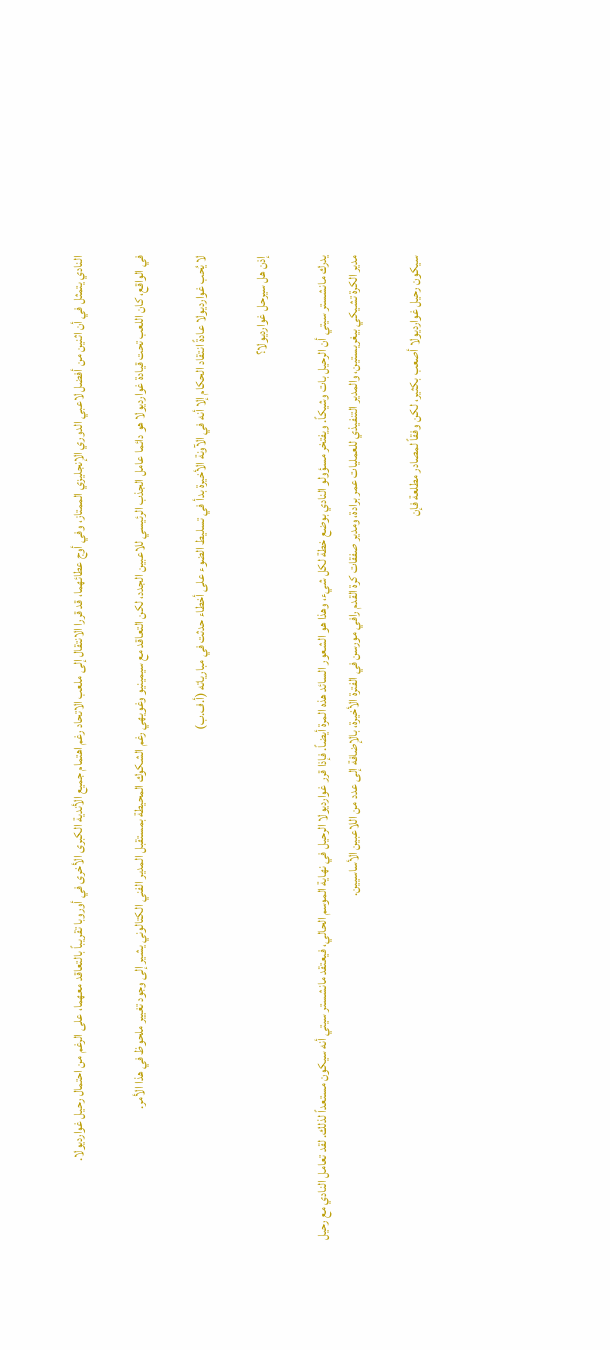النادي يتمثل في أن اثنين من أفضل لاعبي الدوري الإنجليزي الممتاز، وفي أوج عطائهما، قد قررا الانتقال إلى ملعب الاتحاد رغم اهتمام جميع الأندية الكبرى الأخرى في أوروبا تقريباً بالتعاقد معهما، على الرغم من احتمال رحيل غوارديولا.

في الواقع، كان اللعب تحت قيادة غوارديولا هو دائما عامل الجذب الرئيسي للاعبين الجدد، لكن التعاقد مع سيمينيو وغويهي رغم الشكوك المحيطة بمستقبل المدير الفني الكتالوني يشير إلى وجود تغيير ملحوظ في هذا الأمر.

لا يُحب غوارديولا عادةً انتقاد الحكام إلا أنه في الآونة الأخيرة بدأ في تسليط الضوء على أخطاء حدثت في مبارياته (أ.ف.ب)

إذن هل سيرحل غوارديولا؟

يدرك مانشستر سيتي أن الرحيل بات وشيكاً. ويفتخر مسؤولو النادي بوضع خطة لكل شيء، وهذا هو الشعور السائد هذه المرة أيضاً. فإذا قرر غوارديولا الرحيل في نهاية الموسم الحالي، فيعتقد مانشستر سيتي أنه سيكون مستعداً لذلك. لقد تعامل النادي مع رحيل مدير الكرة تشيكي بيغريستين، والمدير التنفيذي للعمليات عمر برادة، ومدير صفقات كرة القدم رافي مورسن في الفترة الأخيرة، بالإضافة إلى عدد من اللاعبين الأساسيين.

سيكون رحيل غوارديولا أصعب بكثير، لكن وفقاً لمصادر مطلعة فإن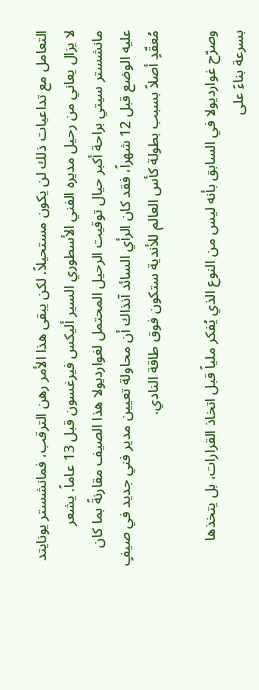التعامل مع تداعيات ذلك لن يكون مستحيلاً. لكن يبقى هذا الأمر رهن الترقب، فمانشستر يونايتد لا يزال يعاني من رحيل مديره الفني الأسطوري السير أليكس فيرغسون قبل 13 عاماً. يشعر مانشستر سيتي براحة أكبر حيال توقيت الرحيل المحتمل لغوارديولا هذا الصيف مقارنةً بما كان عليه الوضع قبل 12 شهراً، فقد كان الرأي السائد آنذاك أن محاولة تعيين مدير فني جديد في صيفٍ مُعقّدٍ أصلاً بسبب بطولة كأس العالم للأندية ستكون فوق طاقة النادي.

وصرّح غوارديولا في السابق بأنه ليس من النوع الذي يُفكر ملياً قبل اتخاذ القرارات، بل يتخذها بسرعة بناءً على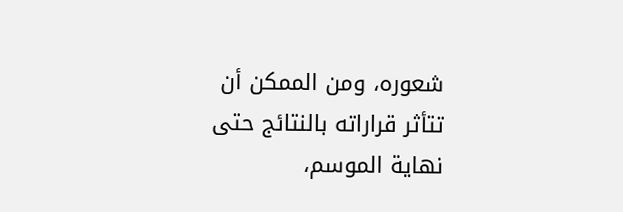شعوره، ومن الممكن أن تتأثر قراراته بالنتائج حتى نهاية الموسم،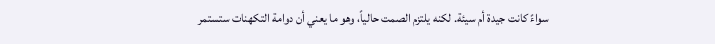سواءً كانت جيدة أم سيئة. لكنه يلتزم الصمت حالياً، وهو ما يعني أن دوامة التكهنات ستستمر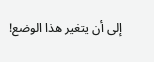إلى أن يتغير هذا الوضع!